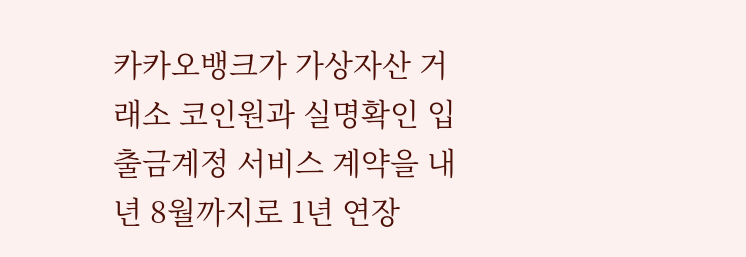카카오뱅크가 가상자산 거래소 코인원과 실명확인 입출금계정 서비스 계약을 내년 8월까지로 1년 연장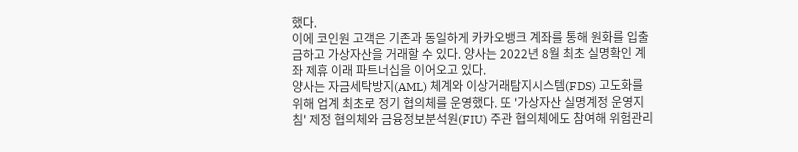했다.
이에 코인원 고객은 기존과 동일하게 카카오뱅크 계좌를 통해 원화를 입출금하고 가상자산을 거래할 수 있다. 양사는 2022년 8월 최초 실명확인 계좌 제휴 이래 파트너십을 이어오고 있다.
양사는 자금세탁방지(AML) 체계와 이상거래탐지시스템(FDS) 고도화를 위해 업계 최초로 정기 협의체를 운영했다. 또 '가상자산 실명계정 운영지침' 제정 협의체와 금융정보분석원(FIU) 주관 협의체에도 참여해 위험관리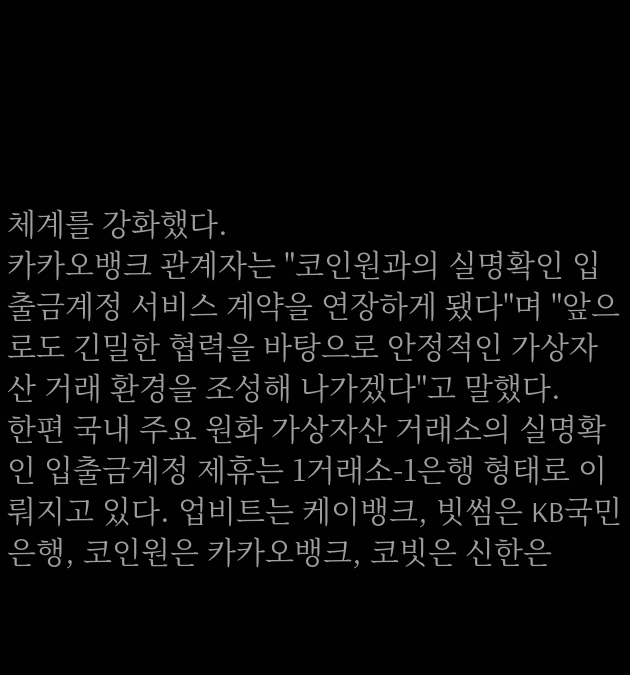체계를 강화했다.
카카오뱅크 관계자는 "코인원과의 실명확인 입출금계정 서비스 계약을 연장하게 됐다"며 "앞으로도 긴밀한 협력을 바탕으로 안정적인 가상자산 거래 환경을 조성해 나가겠다"고 말했다.
한편 국내 주요 원화 가상자산 거래소의 실명확인 입출금계정 제휴는 1거래소-1은행 형태로 이뤄지고 있다. 업비트는 케이뱅크, 빗썸은 KB국민은행, 코인원은 카카오뱅크, 코빗은 신한은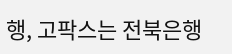행, 고팍스는 전북은행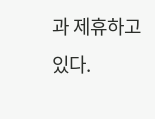과 제휴하고 있다.